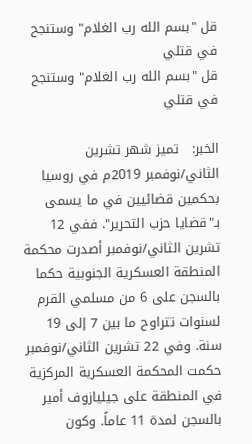قل "بسم الله رب الغلام" وستنجح في قتلي
قل "بسم الله رب الغلام" وستنجح في قتلي

الخبر:   تميز شهر تشرين الثاني/نوفمبر 2019م في روسيا بحكمين قضائيين في ما يسمى بـ"قضايا حزب التحرير". ففي 12 تشرين الثاني/نوفمبر أصدرت محكمة المنطقة العسكرية الجنوبية حكما بالسجن على 6 من مسلمي القرم لسنوات تتراوح ما بين 7 إلى 19 سنة. وفي 22 تشرين الثاني/نوفمبر حكمت المحكمة العسكرية المركزية في المنطقة على جيليازوف أمير بالسجن لمدة 11 عاماً. وكون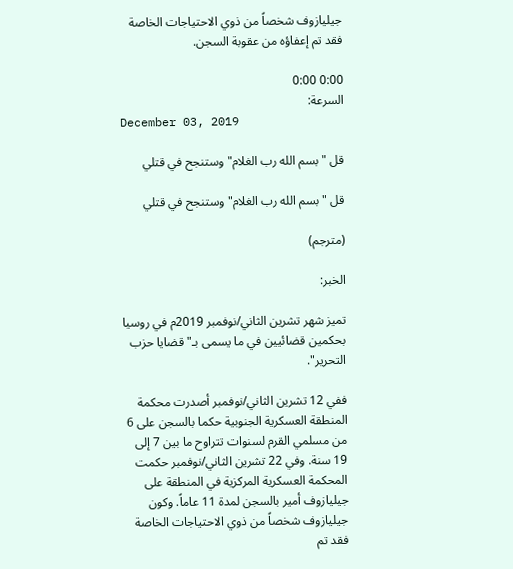جيليازوف شخصاً من ذوي الاحتياجات الخاصة فقد تم إعفاؤه من عقوبة السجن.

0:00 0:00
السرعة:
December 03, 2019

قل "بسم الله رب الغلام" وستنجح في قتلي

قل "بسم الله رب الغلام" وستنجح في قتلي

(مترجم)

الخبر:

تميز شهر تشرين الثاني/نوفمبر 2019م في روسيا بحكمين قضائيين في ما يسمى بـ"قضايا حزب التحرير".

ففي 12 تشرين الثاني/نوفمبر أصدرت محكمة المنطقة العسكرية الجنوبية حكما بالسجن على 6 من مسلمي القرم لسنوات تتراوح ما بين 7 إلى 19 سنة. وفي 22 تشرين الثاني/نوفمبر حكمت المحكمة العسكرية المركزية في المنطقة على جيليازوف أمير بالسجن لمدة 11 عاماً. وكون جيليازوف شخصاً من ذوي الاحتياجات الخاصة فقد تم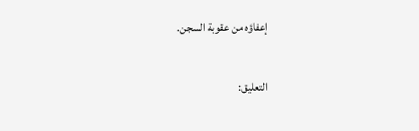إعفاؤه من عقوبة السجن.

التعليق: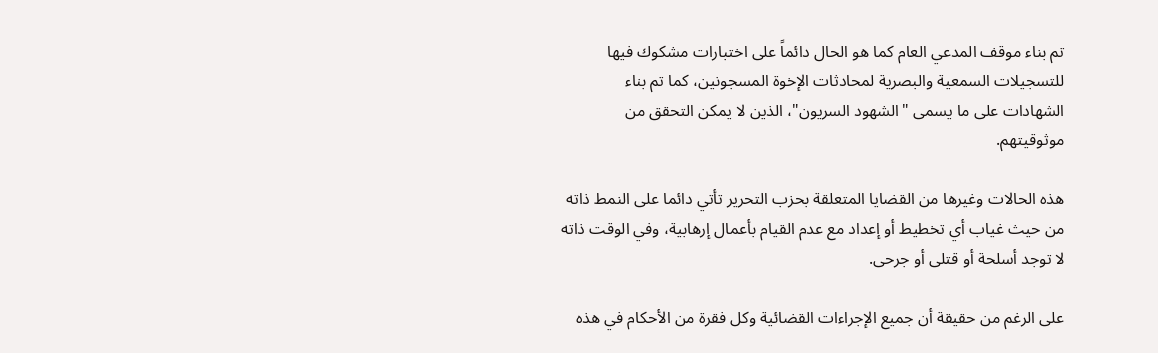تم بناء موقف المدعي العام كما هو الحال دائماً على اختبارات مشكوك فيها للتسجيلات السمعية والبصرية لمحادثات الإخوة المسجونين، كما تم بناء الشهادات على ما يسمى "الشهود السريون"، الذين لا يمكن التحقق من موثوقيتهم.

هذه الحالات وغيرها من القضايا المتعلقة بحزب التحرير تأتي دائما على النمط ذاته من حيث غياب أي تخطيط أو إعداد مع عدم القيام بأعمال إرهابية، وفي الوقت ذاته لا توجد أسلحة أو قتلى أو جرحى.

على الرغم من حقيقة أن جميع الإجراءات القضائية وكل فقرة من الأحكام في هذه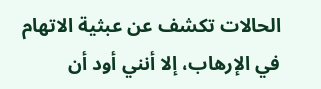الحالات تكشف عن عبثية الاتهام في الإرهاب، إلا أنني أود أن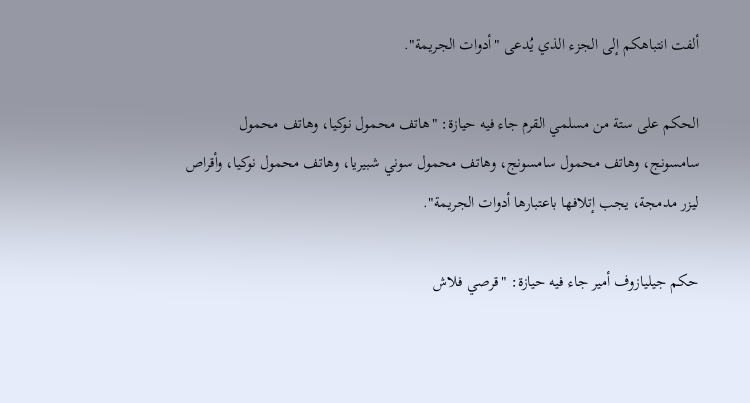ألفت انتباهكم إلى الجزء الذي يُدعى "أدوات الجريمة".

الحكم على ستة من مسلمي القرم جاء فيه حيازة: "هاتف محمول نوكيا، وهاتف محمول سامسونج، وهاتف محمول سامسونج، وهاتف محمول سوني شبيريا، وهاتف محمول نوكيا، وأقراص ليزر مدمجة، يجب إتلافها باعتبارها أدوات الجريمة".

حكم جيليازوف أمير جاء فيه حيازة: "قرصي فلاش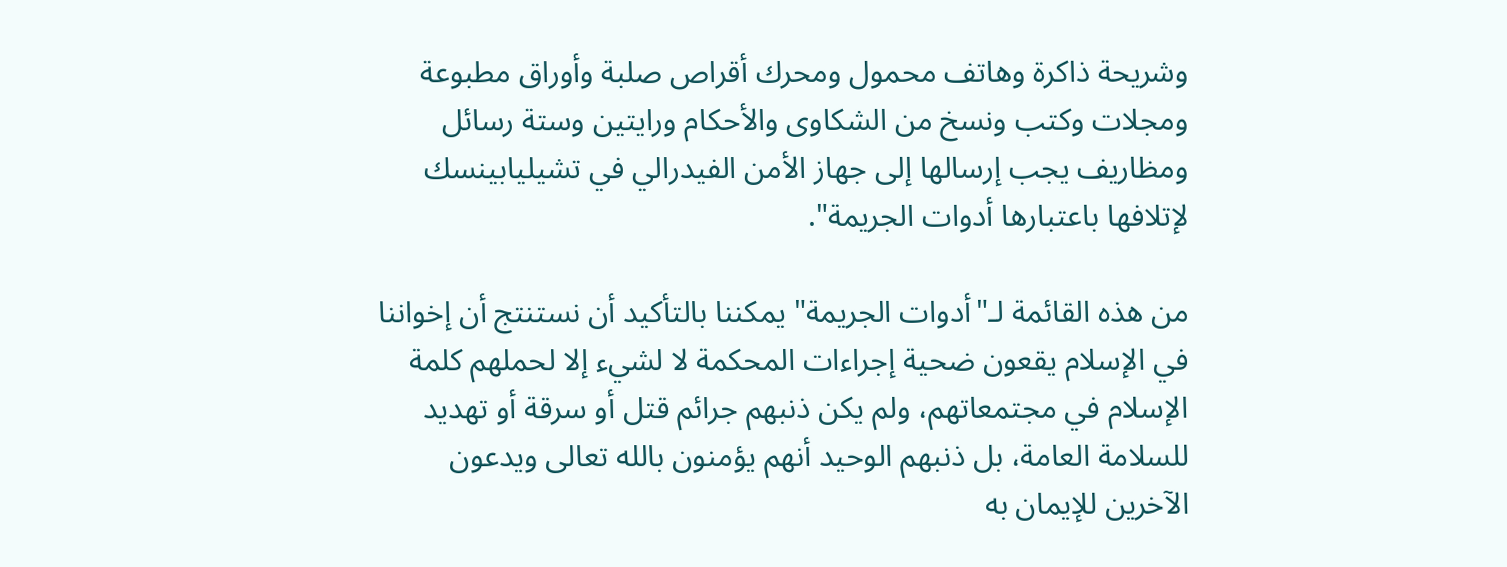وشريحة ذاكرة وهاتف محمول ومحرك أقراص صلبة وأوراق مطبوعة ومجلات وكتب ونسخ من الشكاوى والأحكام ورايتين وستة رسائل ومظاريف يجب إرسالها إلى جهاز الأمن الفيدرالي في تشيليابينسك لإتلافها باعتبارها أدوات الجريمة".

من هذه القائمة لـ"أدوات الجريمة" يمكننا بالتأكيد أن نستنتج أن إخواننا في الإسلام يقعون ضحية إجراءات المحكمة لا لشيء إلا لحملهم كلمة الإسلام في مجتمعاتهم، ولم يكن ذنبهم جرائم قتل أو سرقة أو تهديد للسلامة العامة، بل ذنبهم الوحيد أنهم يؤمنون بالله تعالى ويدعون الآخرين للإيمان به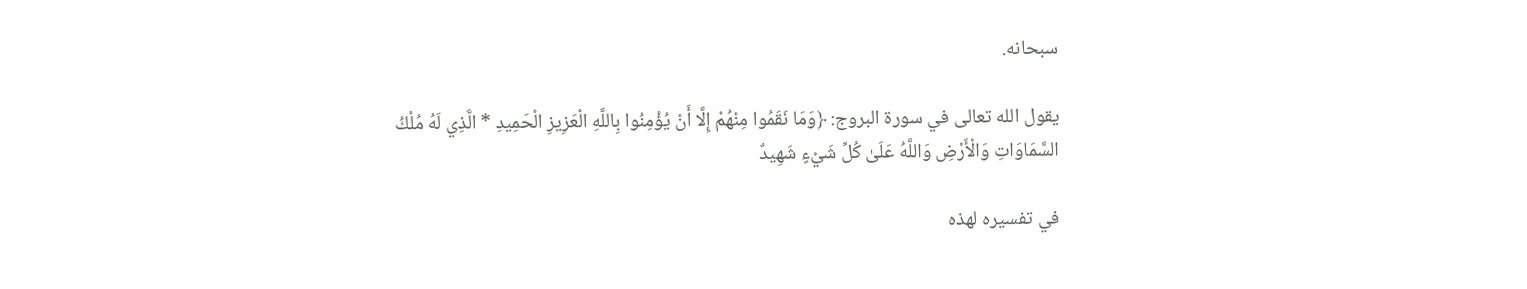سبحانه.

يقول الله تعالى في سورة البروج: ﴿وَمَا نَقَمُوا مِنْهُمْ إِلَّا أَنْ يُؤْمِنُوا بِاللَّهِ الْعَزِيزِ الْحَمِيدِ * الَّذِي لَهُ مُلْكُ السَّمَاوَاتِ وَالْأَرْضِ وَاللَّهُ عَلَىٰ كُلِّ شَيْءٍ شَهِيدٌ

في تفسيره لهذه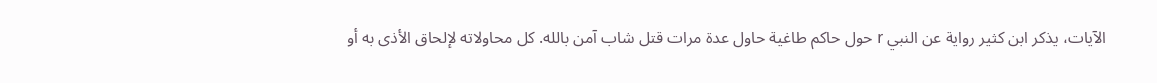الآيات، يذكر ابن كثير رواية عن النبي r حول حاكم طاغية حاول عدة مرات قتل شاب آمن بالله. كل محاولاته لإلحاق الأذى به أو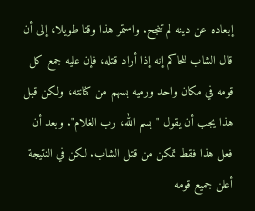إبعاده عن دينه لم تنجح. واستمر هذا وقتا طويلا، إلى أن قال الشاب للحاكم إنه إذا أراد قتله، فإن عليه جمع كل قومه في مكان واحد ورميه بسهم من كنانته، ولكن قبل هذا يجب أن يقول "بسم الله، رب الغلام". وبعد أن فعل هذا فقط تمكن من قتل الشاب. لكن في النتيجة أعلن جميع قومه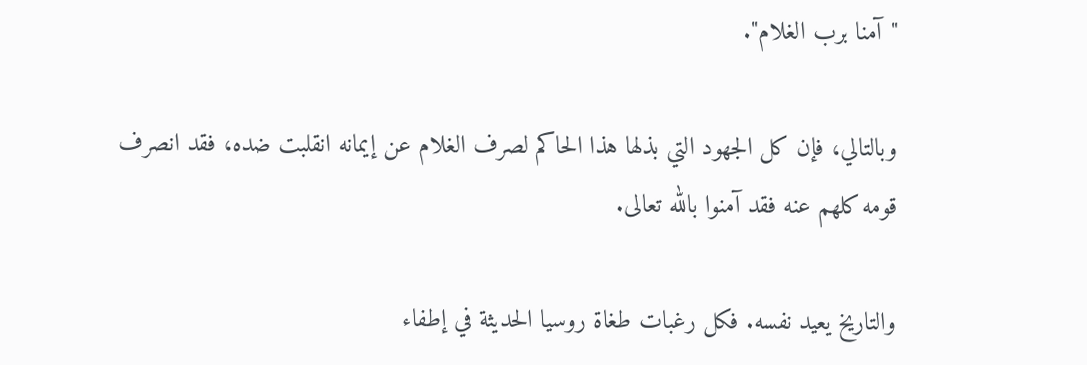"آمنا برب الغلام".

وبالتالي، فإن كل الجهود التي بذلها هذا الحاكم لصرف الغلام عن إيمانه انقلبت ضده، فقد انصرف قومه كلهم عنه فقد آمنوا بالله تعالى.

والتاريخ يعيد نفسه. فكل رغبات طغاة روسيا الحديثة في إطفاء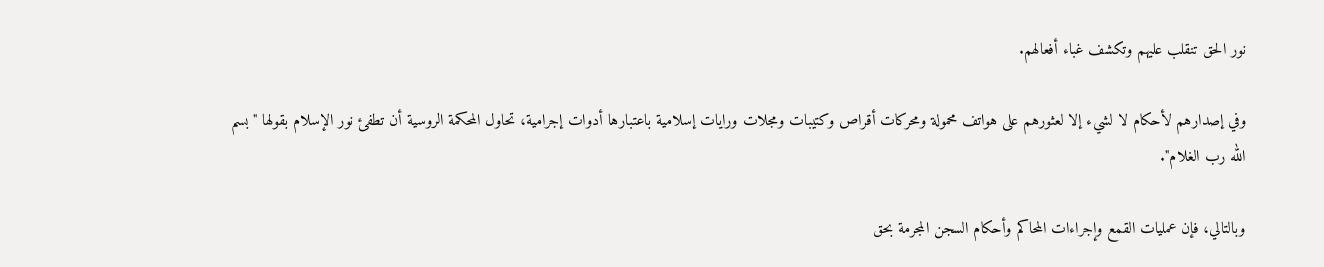نور الحق تنقلب عليهم وتكشف غباء أفعالهم.

وفي إصدارهم لأحكام لا لشيء إلا لعثورهم على هواتف محمولة ومحركات أقراص وكتيبات ومجلات ورايات إسلامية باعتبارها أدوات إجرامية، تحاول المحكمة الروسية أن تطفئ نور الإسلام بقولها "بسم الله رب الغلام".

وبالتالي، فإن عمليات القمع وإجراءات المحاكم وأحكام السجن المجرمة بحق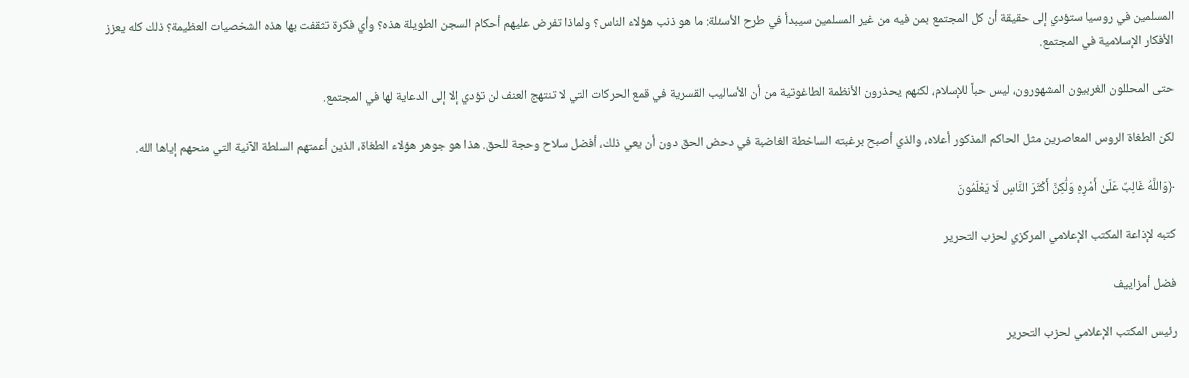المسلمين في روسيا ستؤدي إلى حقيقة أن كل المجتمع بمن فيه من غير المسلمين سيبدأ في طرح الأسئلة: ما هو ذنب هؤلاء الناس؟ ولماذا تفرض عليهم أحكام السجن الطويلة هذه؟ وأي فكرة تثقفت بها هذه الشخصيات العظيمة؟ ذلك كله يعزز الأفكار الإسلامية في المجتمع.

حتى المحللون الغربيون المشهورون، ليس حباً للإسلام، لكنهم يحذرون الأنظمة الطاغوتية من أن الأساليب القسرية في قمع الحركات التي لا تنتهج العنف لن تؤدي إلا إلى الدعاية لها في المجتمع.

لكن الطغاة الروس المعاصرين مثل الحاكم المذكور أعلاه، والذي أصبح برغبته الساخطة الغاضبة في دحض الحق دون أن يعي ذلك، أفضل سلاح وحجة للحق. هذا هو جوهر هؤلاء الطغاة، الذين أعمتهم السلطة الآنية التي منحهم إياها الله.

﴿وَاللَّهُ غَالِبٌ عَلَىٰ أَمْرِهِ وَلَٰكِنَّ أَكْثَرَ النَّاسِ لَا يَعْلَمُونَ

كتبه لإذاعة المكتب الإعلامي المركزي لحزب التحرير

فضل أمزاييف

رئيس المكتب الإعلامي لحزب التحرير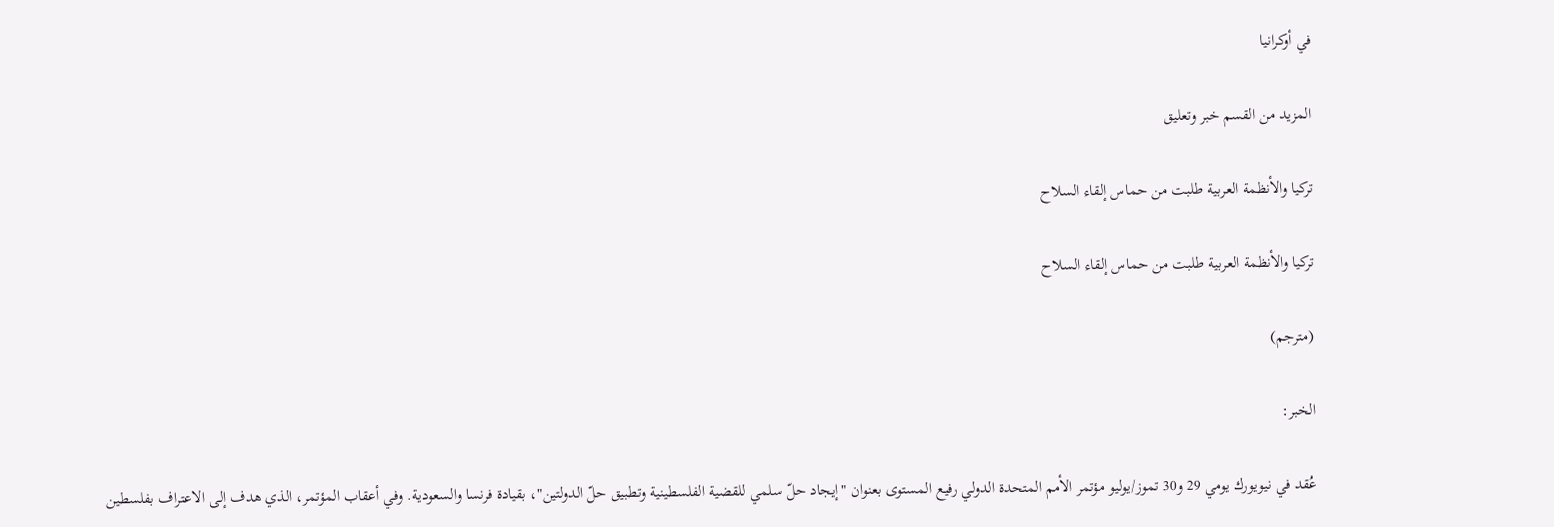في أوكرانيا

المزيد من القسم خبر وتعليق

تركيا والأنظمة العربية طلبت من حماس إلقاء السلاح

تركيا والأنظمة العربية طلبت من حماس إلقاء السلاح

(مترجم)

الخبر:

عُقد في نيويورك يومي 29 و30 تموز/يوليو مؤتمر الأمم المتحدة الدولي رفيع المستوى بعنوان "إيجاد حلّ سلمي للقضية الفلسطينية وتطبيق حلّ الدولتين"، بقيادة فرنسا والسعودية. وفي أعقاب المؤتمر، الذي هدف إلى الاعتراف بفلسطين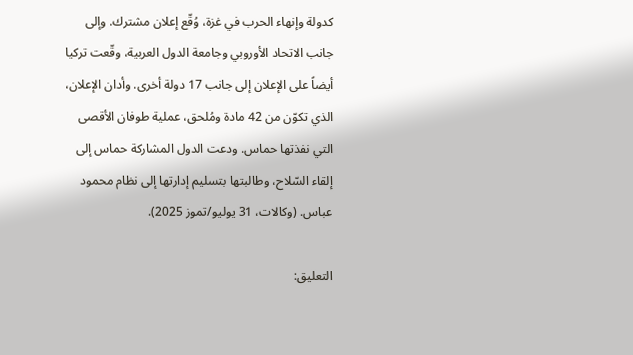كدولة وإنهاء الحرب في غزة، وُقّع إعلان مشترك. وإلى جانب الاتحاد الأوروبي وجامعة الدول العربية، وقّعت تركيا أيضاً على الإعلان إلى جانب 17 دولة أخرى. وأدان الإعلان، الذي تكوّن من 42 مادة ومُلحق، عملية طوفان الأقصى التي نفذتها حماس. ودعت الدول المشاركة حماس إلى إلقاء السّلاح، وطالبتها بتسليم إدارتها إلى نظام محمود عباس. (وكالات، 31 يوليو/تموز 2025).

التعليق: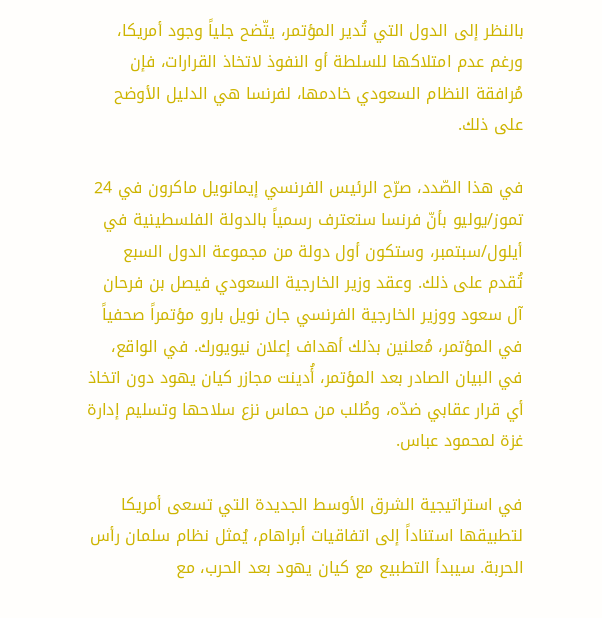بالنظر إلى الدول التي تُدير المؤتمر، يتّضح جلياً وجود أمريكا، ورغم عدم امتلاكها للسلطة أو النفوذ لاتخاذ القرارات، فإن مُرافقة النظام السعودي خادمها، لفرنسا هي الدليل الأوضح على ذلك.

في هذا الصّدد، صرّح الرئيس الفرنسي إيمانويل ماكرون في 24 تموز/يوليو بأنّ فرنسا ستعترف رسمياً بالدولة الفلسطينية في أيلول/سبتمبر، وستكون أول دولة من مجموعة الدول السبع تُقدم على ذلك. وعقد وزير الخارجية السعودي فيصل بن فرحان آل سعود ووزير الخارجية الفرنسي جان نويل بارو مؤتمراً صحفياً في المؤتمر، مُعلنين بذلك أهداف إعلان نيويورك. في الواقع، في البيان الصادر بعد المؤتمر، أُدينت مجازر كيان يهود دون اتخاذ أي قرار عقابي ضدّه، وطُلب من حماس نزع سلاحها وتسليم إدارة غزة لمحمود عباس.

في استراتيجية الشرق الأوسط الجديدة التي تسعى أمريكا لتطبيقها استناداً إلى اتفاقيات أبراهام، يُمثل نظام سلمان رأس الحربة. سيبدأ التطبيع مع كيان يهود بعد الحرب، مع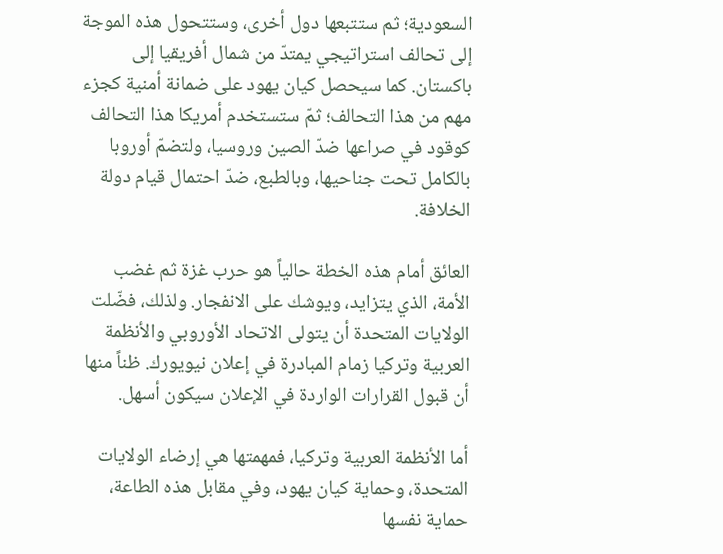السعودية؛ ثم ستتبعها دول أخرى، وستتحول هذه الموجة إلى تحالف استراتيجي يمتدّ من شمال أفريقيا إلى باكستان. كما سيحصل كيان يهود على ضمانة أمنية كجزء مهم من هذا التحالف؛ ثمّ ستستخدم أمريكا هذا التحالف كوقود في صراعها ضدّ الصين وروسيا، ولتضمّ أوروبا بالكامل تحت جناحيها، وبالطبع، ضدّ احتمال قيام دولة الخلافة.

العائق أمام هذه الخطة حالياً هو حرب غزة ثم غضب الأمة، الذي يتزايد، ويوشك على الانفجار. ولذلك، فضّلت الولايات المتحدة أن يتولى الاتحاد الأوروبي والأنظمة العربية وتركيا زمام المبادرة في إعلان نيويورك. ظناً منها أن قبول القرارات الواردة في الإعلان سيكون أسهل.

أما الأنظمة العربية وتركيا، فمهمتها هي إرضاء الولايات المتحدة، وحماية كيان يهود، وفي مقابل هذه الطاعة، حماية نفسها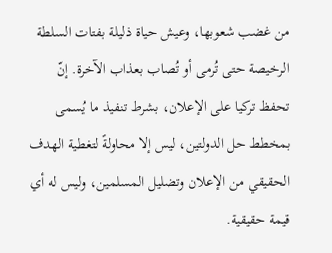من غضب شعوبها، وعيش حياة ذليلة بفتات السلطة الرخيصة حتى تُرمى أو تُصاب بعذاب الآخرة. إنّ تحفظ تركيا على الإعلان، بشرط تنفيذ ما يُسمى بمخطط حل الدولتين، ليس إلا محاولةً لتغطية الهدف الحقيقي من الإعلان وتضليل المسلمين، وليس له أي قيمة حقيقية.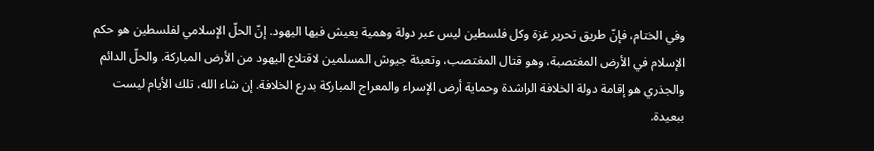وفي الختام، فإنّ طريق تحرير غزة وكل فلسطين ليس عبر دولة وهمية يعيش فيها اليهود. إنّ الحلّ الإسلامي لفلسطين هو حكم الإسلام في الأرض المغتصبة، وهو قتال المغتصب، وتعبئة جيوش المسلمين لاقتلاع اليهود من الأرض المباركة. والحلّ الدائم والجذري هو إقامة دولة الخلافة الراشدة وحماية أرض الإسراء والمعراج المباركة بدرع الخلافة. إن شاء الله، تلك الأيام ليست ببعيدة.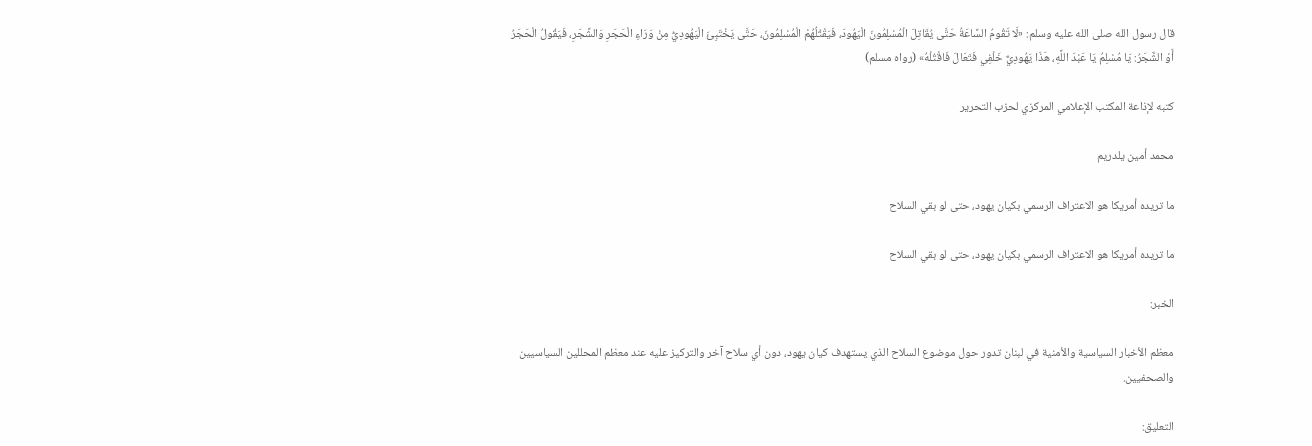قال رسول الله صلى الله عليه وسلم: «لَا تَقُومُ السَّاعَةُ حَتَّى يُقَاتِلَ الْمُسْلِمُونَ الْيَهُودَ، فَيَقْتُلُهُمْ الْمُسْلِمُونَ، حَتَّى يَخْتَبِئَ الْيَهُودِيُّ مِنْ وَرَاءِ الْحَجَرِ وَالشَّجَرِ، فَيَقُولُ الْحَجَرُ أَوْ الشَّجَرُ: يَا مُسْلِمُ يَا عَبْدَ اللَّهِ، هَذَا يَهُودِيٌّ خَلْفِي فَتَعَالَ فَاقْتُلْهُ» (رواه مسلم)

كتبه لإذاعة المكتب الإعلامي المركزي لحزب التحرير

محمد أمين يلدريم

ما تريده أمريكا هو الاعتراف الرسمي بكيان يهود، حتى لو بقي السلاح

ما تريده أمريكا هو الاعتراف الرسمي بكيان يهود، حتى لو بقي السلاح

الخبر:

معظم الأخبار السياسية والأمنية في لبنان تدور حول موضوع السلاح الذي يستهدف كيان يهود، دون أي سلاح آخر والتركيز عليه عند معظم المحللين السياسيين والصحفيين.

التعليق: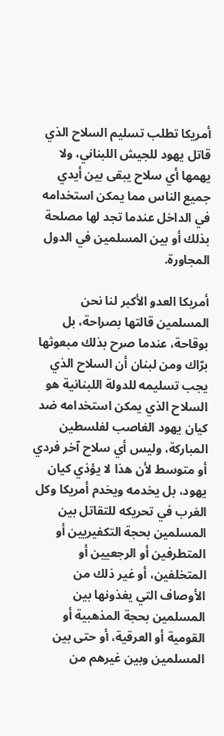أمريكا تطلب تسليم السلاح الذي قاتل يهود للجيش اللبناني، ولا يهمها أي سلاح يبقى بين أيدي جميع الناس مما يمكن استخدامه في الداخل عندما تجد لها مصلحة بذلك أو بين المسلمين في الدول المجاورة.

أمريكا العدو الأكبر لنا نحن المسلمين قالتها بصراحة، بل بوقاحة، عندما صرح بذلك مبعوثها برّاك ومن لبنان أن السلاح الذي يجب تسليمه للدولة اللبنانية هو السلاح الذي يمكن استخدامه ضد كيان يهود الغاصب لفلسطين المباركة، وليس أي سلاح آخر فردي أو متوسط لأن هذا لا يؤذي كيان يهود، بل يخدمه ويخدم أمريكا وكل الغرب في تحريكه للتقاتل بين المسلمين بحجة التكفيريين أو المتطرفين أو الرجعيين أو المتخلفين، أو غير ذلك من الأوصاف التي يغذونها بين المسلمين بحجة المذهبية أو القومية أو العرقية، أو حتى بين المسلمين وبين غيرهم من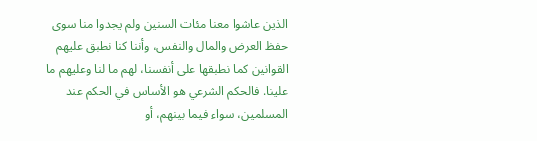الذين عاشوا معنا مئات السنين ولم يجدوا منا سوى حفظ العرض والمال والنفس، وأننا كنا نطبق عليهم القوانين كما نطبقها على أنفسنا، لهم ما لنا وعليهم ما علينا. فالحكم الشرعي هو الأساس في الحكم عند المسلمين، سواء فيما بينهم، أو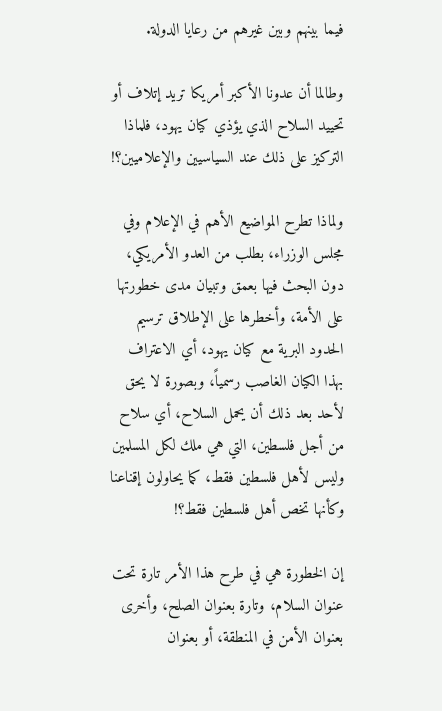فيما بينهم وبين غيرهم من رعايا الدولة.

وطالما أن عدونا الأكبر أمريكا تريد إتلاف أو تحييد السلاح الذي يؤذي كيان يهود، فلماذا التركيز على ذلك عند السياسيين والإعلاميين؟!

ولماذا تطرح المواضيع الأهم في الإعلام وفي مجلس الوزراء، بطلب من العدو الأمريكي، دون البحث فيها بعمق وتبيان مدى خطورتها على الأمة، وأخطرها على الإطلاق ترسيم الحدود البرية مع كيان يهود، أي الاعتراف بهذا الكيان الغاصب رسمياً، وبصورة لا يحق لأحد بعد ذلك أن يحمل السلاح، أي سلاح من أجل فلسطين، التي هي ملك لكل المسلمين وليس لأهل فلسطين فقط، كما يحاولون إقناعنا وكأنها تخص أهل فلسطين فقط؟!

إن الخطورة هي في طرح هذا الأمر تارة تحت عنوان السلام، وتارة بعنوان الصلح، وأخرى بعنوان الأمن في المنطقة، أو بعنوان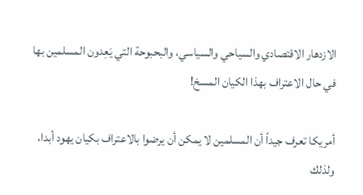الازدهار الاقتصادي والسياحي والسياسي، والبحبوحة التي يَعِدون المسلمين بها في حال الاعتراف بهذا الكيان المسخ!

أمريكا تعرف جيداً أن المسلمين لا يمكن أن يرضوا بالاعتراف بكيان يهود أبدا، ولذلك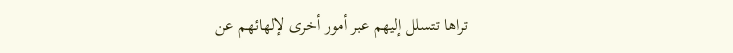تراها تتسلل إليهم عبر أمور أخرى لإلهائهم عن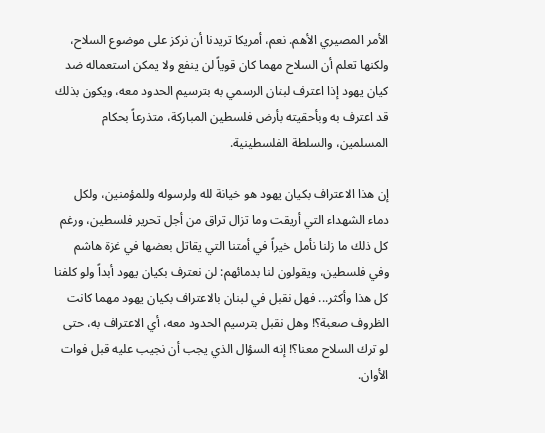الأمر المصيري الأهم. نعم، أمريكا تريدنا أن نركز على موضوع السلاح، ولكنها تعلم أن السلاح مهما كان قوياً لن ينفع ولا يمكن استعماله ضد كيان يهود إذا اعترف لبنان الرسمي به بترسيم الحدود معه، ويكون بذلك قد اعترف به وبأحقيته بأرض فلسطين المباركة، متذرعاً بحكام المسلمين، والسلطة الفلسطينية.

إن هذا الاعتراف بكيان يهود هو خيانة لله ولرسوله وللمؤمنين، ولكل دماء الشهداء التي أريقت وما تزال تراق من أجل تحرير فلسطين، ورغم كل ذلك ما زلنا نأمل خيراً في أمتنا التي يقاتل بعضها في غزة هاشم وفي فلسطين، ويقولون لنا بدمائهم: لن نعترف بكيان يهود أبداً ولو كلفنا كل هذا وأكثر... فهل نقبل في لبنان بالاعتراف بكيان يهود مهما كانت الظروف صعبة؟! وهل نقبل بترسيم الحدود معه، أي الاعتراف به، حتى لو ترك السلاح معنا؟! إنه السؤال الذي يجب أن نجيب عليه قبل فوات الأوان.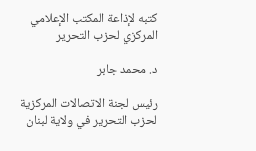كتبه لإذاعة المكتب الإعلامي المركزي لحزب التحرير

د. محمد جابر

رئيس لجنة الاتصالات المركزية لحزب التحرير في ولاية لبنان